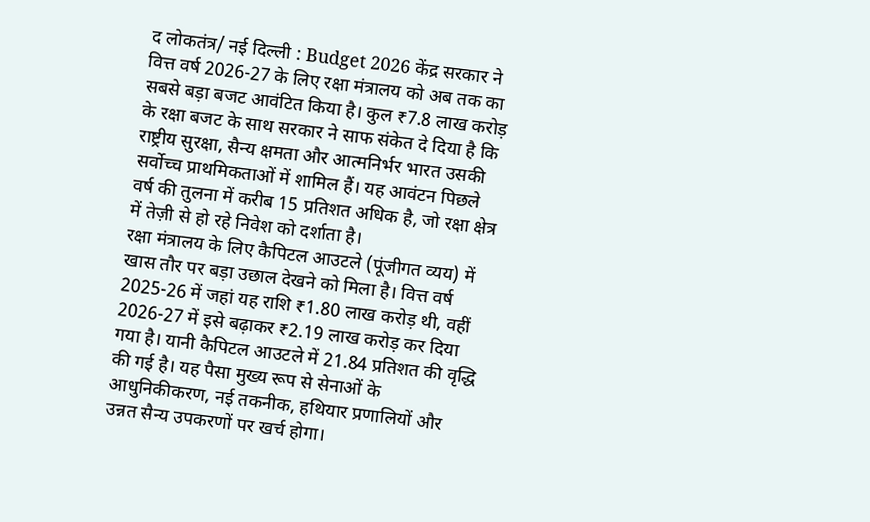द लोकतंत्र/ नई दिल्ली : Budget 2026 केंद्र सरकार ने वित्त वर्ष 2026-27 के लिए रक्षा मंत्रालय को अब तक का सबसे बड़ा बजट आवंटित किया है। कुल ₹7.8 लाख करोड़ के रक्षा बजट के साथ सरकार ने साफ संकेत दे दिया है कि राष्ट्रीय सुरक्षा, सैन्य क्षमता और आत्मनिर्भर भारत उसकी सर्वोच्च प्राथमिकताओं में शामिल हैं। यह आवंटन पिछले वर्ष की तुलना में करीब 15 प्रतिशत अधिक है, जो रक्षा क्षेत्र में तेज़ी से हो रहे निवेश को दर्शाता है।
रक्षा मंत्रालय के लिए कैपिटल आउटले (पूंजीगत व्यय) में खास तौर पर बड़ा उछाल देखने को मिला है। वित्त वर्ष 2025-26 में जहां यह राशि ₹1.80 लाख करोड़ थी, वहीं 2026-27 में इसे बढ़ाकर ₹2.19 लाख करोड़ कर दिया गया है। यानी कैपिटल आउटले में 21.84 प्रतिशत की वृद्धि की गई है। यह पैसा मुख्य रूप से सेनाओं के आधुनिकीकरण, नई तकनीक, हथियार प्रणालियों और उन्नत सैन्य उपकरणों पर खर्च होगा।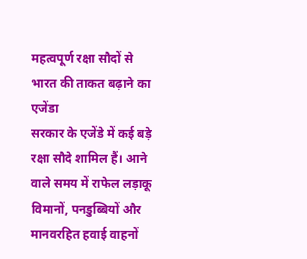महत्वपूर्ण रक्षा सौदों से भारत की ताकत बढ़ाने का एजेंडा
सरकार के एजेंडे में कई बड़े रक्षा सौदे शामिल हैं। आने वाले समय में राफेल लड़ाकू विमानों, पनडुब्बियों और मानवरहित हवाई वाहनों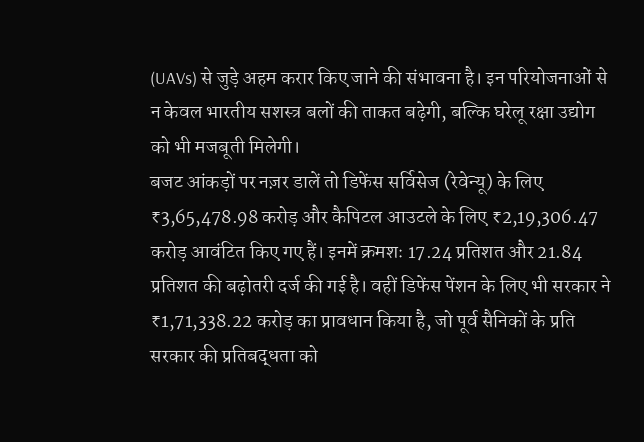(UAVs) से जुड़े अहम करार किए जाने की संभावना है। इन परियोजनाओं से न केवल भारतीय सशस्त्र बलों की ताकत बढ़ेगी, बल्कि घरेलू रक्षा उद्योग को भी मजबूती मिलेगी।
बजट आंकड़ों पर नज़र डालें तो डिफेंस सर्विसेज (रेवेन्यू) के लिए ₹3,65,478.98 करोड़ और कैपिटल आउटले के लिए ₹2,19,306.47 करोड़ आवंटित किए गए हैं। इनमें क्रमशः 17.24 प्रतिशत और 21.84 प्रतिशत की बढ़ोतरी दर्ज की गई है। वहीं डिफेंस पेंशन के लिए भी सरकार ने ₹1,71,338.22 करोड़ का प्रावधान किया है, जो पूर्व सैनिकों के प्रति सरकार की प्रतिबद्धता को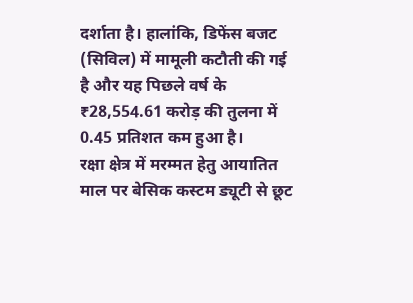दर्शाता है। हालांकि, डिफेंस बजट (सिविल) में मामूली कटौती की गई है और यह पिछले वर्ष के ₹28,554.61 करोड़ की तुलना में 0.45 प्रतिशत कम हुआ है।
रक्षा क्षेत्र में मरम्मत हेतु आयातित माल पर बेसिक कस्टम ड्यूटी से छूट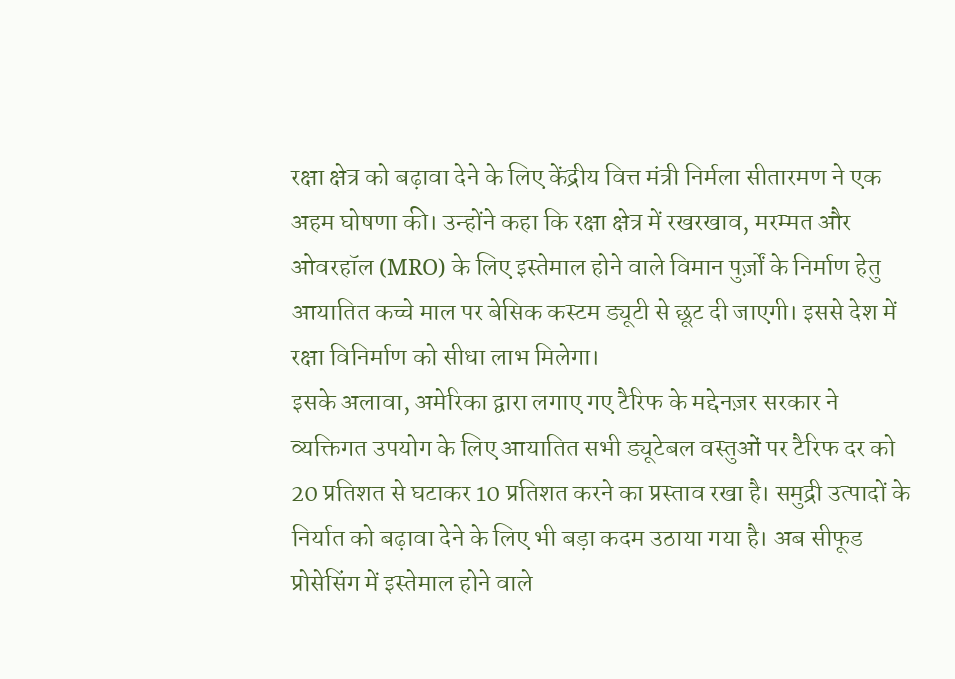रक्षा क्षेत्र को बढ़ावा देने के लिए केंद्रीय वित्त मंत्री निर्मला सीतारमण ने एक अहम घोषणा की। उन्होंने कहा कि रक्षा क्षेत्र में रखरखाव, मरम्मत और ओवरहॉल (MRO) के लिए इस्तेमाल होने वाले विमान पुर्ज़ों के निर्माण हेतु आयातित कच्चे माल पर बेसिक कस्टम ड्यूटी से छूट दी जाएगी। इससे देश में रक्षा विनिर्माण को सीधा लाभ मिलेगा।
इसके अलावा, अमेरिका द्वारा लगाए गए टैरिफ के मद्देनज़र सरकार ने व्यक्तिगत उपयोग के लिए आयातित सभी ड्यूटेबल वस्तुओं पर टैरिफ दर को 20 प्रतिशत से घटाकर 10 प्रतिशत करने का प्रस्ताव रखा है। समुद्री उत्पादों के निर्यात को बढ़ावा देने के लिए भी बड़ा कदम उठाया गया है। अब सीफूड प्रोसेसिंग में इस्तेमाल होने वाले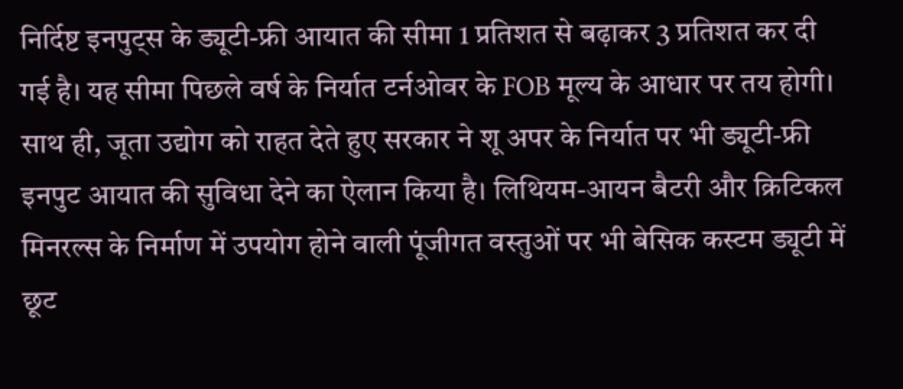निर्दिष्ट इनपुट्स के ड्यूटी-फ्री आयात की सीमा 1 प्रतिशत से बढ़ाकर 3 प्रतिशत कर दी गई है। यह सीमा पिछले वर्ष के निर्यात टर्नओवर के FOB मूल्य के आधार पर तय होगी।
साथ ही, जूता उद्योग को राहत देते हुए सरकार ने शू अपर के निर्यात पर भी ड्यूटी-फ्री इनपुट आयात की सुविधा देने का ऐलान किया है। लिथियम-आयन बैटरी और क्रिटिकल मिनरल्स के निर्माण में उपयोग होने वाली पूंजीगत वस्तुओं पर भी बेसिक कस्टम ड्यूटी में छूट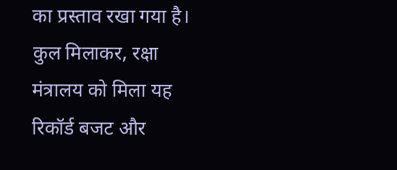का प्रस्ताव रखा गया है। कुल मिलाकर, रक्षा मंत्रालय को मिला यह रिकॉर्ड बजट और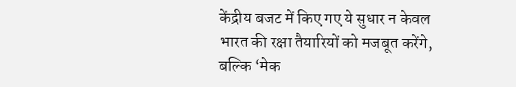केंद्रीय बजट में किए गए ये सुधार न केवल भारत की रक्षा तैयारियों को मजबूत करेंगे, बल्कि ‘मेक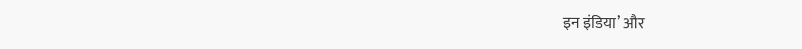इन इंडिया’ और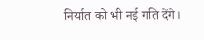निर्यात को भी नई गति देंगे।